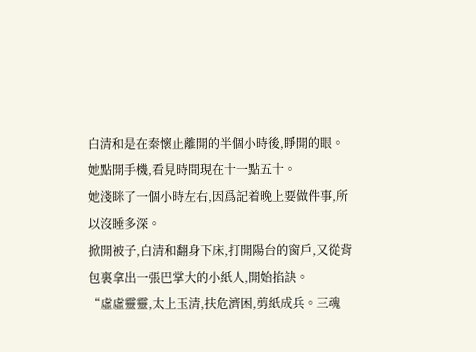白清和是在秦懷止離開的半個小時後,睜開的眼。
她點開手機,看見時間現在十一點五十。
她淺眯了一個小時左右,因爲記着晚上要做件事,所以沒睡多深。
掀開被子,白清和翻身下床,打開陽台的窗戶,又從背包裏拿出一張巴掌大的小紙人,開始掐訣。
“虛虛靈靈,太上玉清,扶危濟困,剪紙成兵。三魂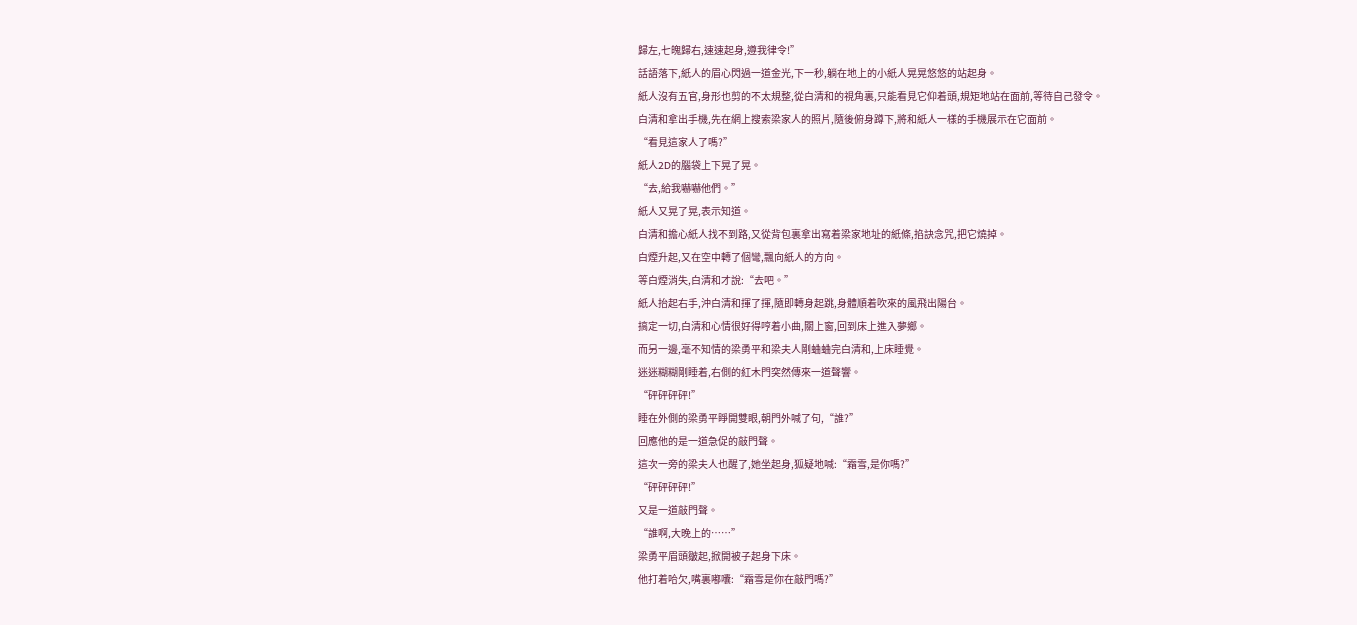歸左,七魄歸右,速速起身,遵我律令!”
話語落下,紙人的眉心閃過一道金光,下一秒,躺在地上的小紙人晃晃悠悠的站起身。
紙人沒有五官,身形也剪的不太規整,從白清和的視角裏,只能看見它仰着頭,規矩地站在面前,等待自己發令。
白清和拿出手機,先在網上搜索梁家人的照片,隨後俯身蹲下,將和紙人一樣的手機展示在它面前。
“看見這家人了嗎?”
紙人2D的腦袋上下晃了晃。
“去,給我嚇嚇他們。”
紙人又晃了晃,表示知道。
白清和擔心紙人找不到路,又從背包裏拿出寫着梁家地址的紙條,掐訣念咒,把它燒掉。
白煙升起,又在空中轉了個彎,飄向紙人的方向。
等白煙消失,白清和才說:“去吧。”
紙人抬起右手,沖白清和揮了揮,隨即轉身起跳,身體順着吹來的風飛出陽台。
搞定一切,白清和心情很好得哼着小曲,關上窗,回到床上進入夢鄉。
而另一邊,毫不知情的梁勇平和梁夫人剛蛐蛐完白清和,上床睡覺。
迷迷糊糊剛睡着,右側的紅木門突然傳來一道聲響。
“砰砰砰砰!”
睡在外側的梁勇平睜開雙眼,朝門外喊了句,“誰?”
回應他的是一道急促的敲門聲。
這次一旁的梁夫人也醒了,她坐起身,狐疑地喊:“霜雪,是你嗎?”
“砰砰砰砰!”
又是一道敲門聲。
“誰啊,大晚上的……”
梁勇平眉頭皺起,掀開被子起身下床。
他打着哈欠,嘴裏嘟囔:“霜雪是你在敲門嗎?”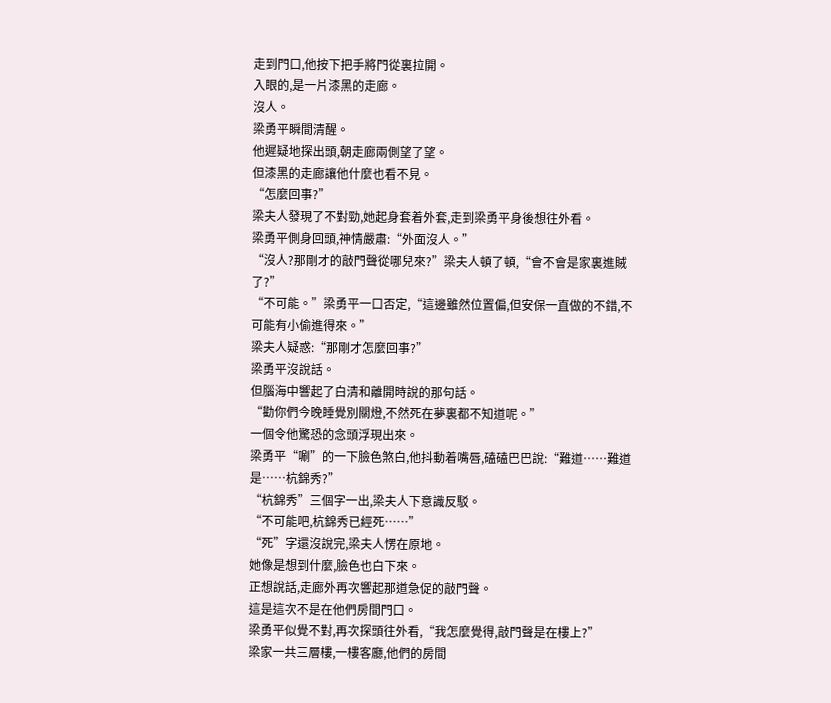走到門口,他按下把手將門從裏拉開。
入眼的,是一片漆黑的走廊。
沒人。
梁勇平瞬間清醒。
他遲疑地探出頭,朝走廊兩側望了望。
但漆黑的走廊讓他什麼也看不見。
“怎麼回事?”
梁夫人發現了不對勁,她起身套着外套,走到梁勇平身後想往外看。
梁勇平側身回頭,神情嚴肅:“外面沒人。”
“沒人?那剛才的敲門聲從哪兒來?”梁夫人頓了頓,“會不會是家裏進賊了?”
“不可能。”梁勇平一口否定,“這邊雖然位置偏,但安保一直做的不錯,不可能有小偷進得來。”
梁夫人疑惑:“那剛才怎麼回事?”
梁勇平沒說話。
但腦海中響起了白清和離開時說的那句話。
“勸你們今晚睡覺別關燈,不然死在夢裏都不知道呢。”
一個令他驚恐的念頭浮現出來。
梁勇平“唰”的一下臉色煞白,他抖動着嘴唇,磕磕巴巴說:“難道……難道是……杭錦秀?”
“杭錦秀”三個字一出,梁夫人下意識反駁。
“不可能吧,杭錦秀已經死……”
“死”字還沒說完,梁夫人愣在原地。
她像是想到什麼,臉色也白下來。
正想說話,走廊外再次響起那道急促的敲門聲。
這是這次不是在他們房間門口。
梁勇平似覺不對,再次探頭往外看,“我怎麼覺得,敲門聲是在樓上?”
梁家一共三層樓,一樓客廳,他們的房間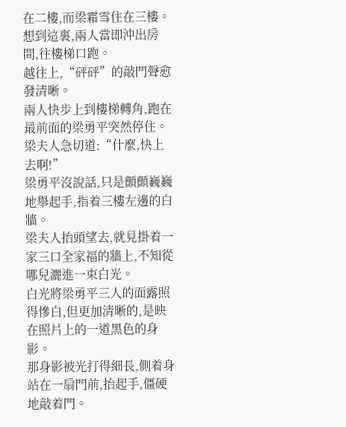在二樓,而梁霜雪住在三樓。
想到這裏,兩人當即沖出房間,往樓梯口跑。
越往上,“砰砰”的敲門聲愈發清晰。
兩人快步上到樓梯轉角,跑在最前面的梁勇平突然停住。
梁夫人急切道:“什麼,快上去啊!”
梁勇平沒說話,只是顫顫巍巍地舉起手,指着三樓左邊的白牆。
梁夫人抬頭望去,就見掛着一家三口全家福的牆上,不知從哪兒灑進一束白光。
白光將梁勇平三人的面露照得慘白,但更加清晰的,是映在照片上的一道黑色的身影。
那身影被光打得細長,側着身站在一扇門前,抬起手,僵硬地敲着門。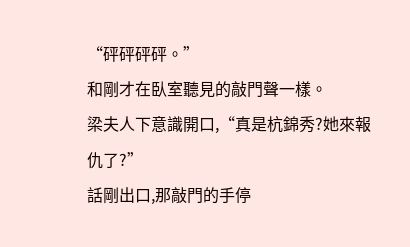“砰砰砰砰。”
和剛才在臥室聽見的敲門聲一樣。
梁夫人下意識開口,“真是杭錦秀?她來報仇了?”
話剛出口,那敲門的手停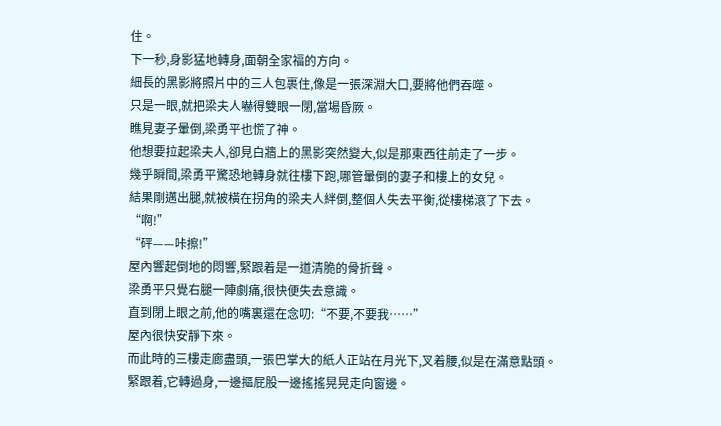住。
下一秒,身影猛地轉身,面朝全家福的方向。
細長的黑影將照片中的三人包裹住,像是一張深淵大口,要將他們吞噬。
只是一眼,就把梁夫人嚇得雙眼一閉,當場昏厥。
瞧見妻子暈倒,梁勇平也慌了神。
他想要拉起梁夫人,卻見白牆上的黑影突然變大,似是那東西往前走了一步。
幾乎瞬間,梁勇平驚恐地轉身就往樓下跑,哪管暈倒的妻子和樓上的女兒。
結果剛邁出腿,就被橫在拐角的梁夫人絆倒,整個人失去平衡,從樓梯滾了下去。
“啊!”
“砰——咔擦!”
屋內響起倒地的悶響,緊跟着是一道清脆的骨折聲。
梁勇平只覺右腿一陣劇痛,很快便失去意識。
直到閉上眼之前,他的嘴裏還在念叨:“不要,不要我……”
屋內很快安靜下來。
而此時的三樓走廊盡頭,一張巴掌大的紙人正站在月光下,叉着腰,似是在滿意點頭。
緊跟着,它轉過身,一邊摳屁股一邊搖搖晃晃走向窗邊。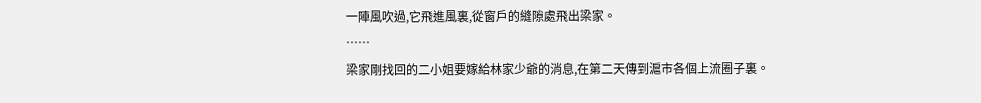一陣風吹過,它飛進風裏,從窗戶的縫隙處飛出梁家。
……
梁家剛找回的二小姐要嫁給林家少爺的消息,在第二天傳到滬市各個上流圈子裏。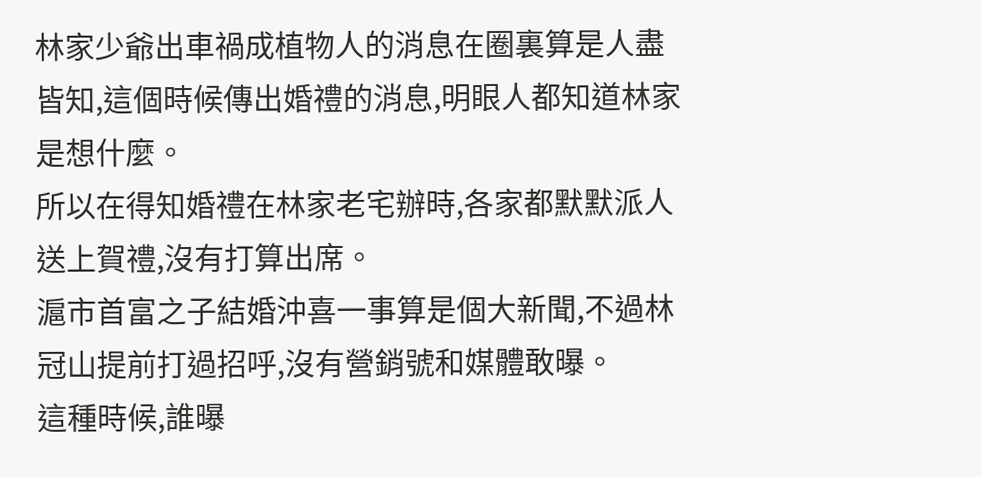林家少爺出車禍成植物人的消息在圈裏算是人盡皆知,這個時候傳出婚禮的消息,明眼人都知道林家是想什麼。
所以在得知婚禮在林家老宅辦時,各家都默默派人送上賀禮,沒有打算出席。
滬市首富之子結婚沖喜一事算是個大新聞,不過林冠山提前打過招呼,沒有營銷號和媒體敢曝。
這種時候,誰曝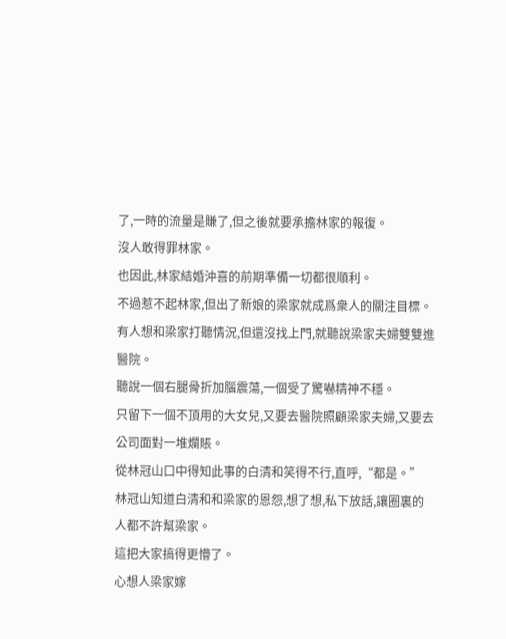了,一時的流量是賺了,但之後就要承擔林家的報復。
沒人敢得罪林家。
也因此,林家結婚沖喜的前期準備一切都很順利。
不過惹不起林家,但出了新娘的梁家就成爲衆人的關注目標。
有人想和梁家打聽情況,但還沒找上門,就聽說梁家夫婦雙雙進醫院。
聽說一個右腿骨折加腦震蕩,一個受了驚嚇精神不穩。
只留下一個不頂用的大女兒,又要去醫院照顧梁家夫婦,又要去公司面對一堆爛賬。
從林冠山口中得知此事的白清和笑得不行,直呼,“都是。”
林冠山知道白清和和梁家的恩怨,想了想,私下放話,讓圈裏的人都不許幫梁家。
這把大家搞得更懵了。
心想人梁家嫁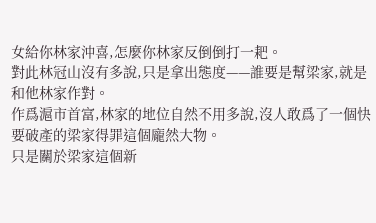女給你林家沖喜,怎麼你林家反倒倒打一耙。
對此林冠山沒有多說,只是拿出態度——誰要是幫梁家,就是和他林家作對。
作爲滬市首富,林家的地位自然不用多說,沒人敢爲了一個快要破產的梁家得罪這個龐然大物。
只是關於梁家這個新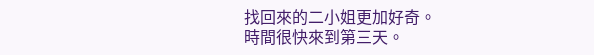找回來的二小姐更加好奇。
時間很快來到第三天。